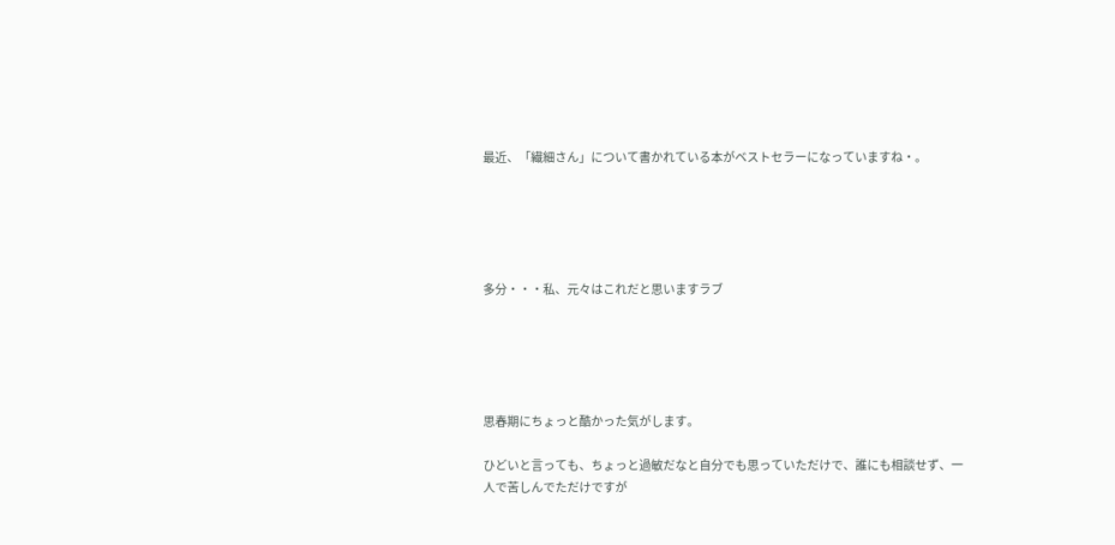最近、「繊細さん」について書かれている本がベストセラーになっていますね・。





多分・・・私、元々はこれだと思いますラブ





思春期にちょっと酷かった気がします。

ひどいと言っても、ちょっと過敏だなと自分でも思っていただけで、誰にも相談せず、一人で苦しんでただけですが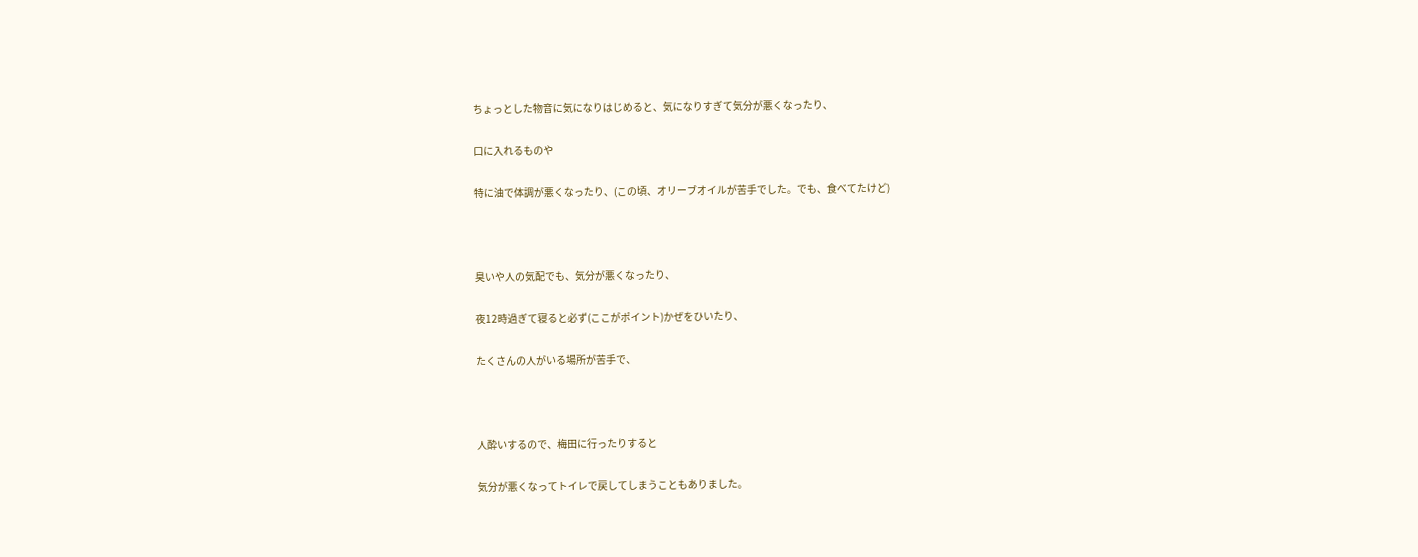ちょっとした物音に気になりはじめると、気になりすぎて気分が悪くなったり、

口に入れるものや

特に油で体調が悪くなったり、(この頃、オリーブオイルが苦手でした。でも、食べてたけど)



臭いや人の気配でも、気分が悪くなったり、

夜12時過ぎて寝ると必ず(ここがポイント)かぜをひいたり、

たくさんの人がいる場所が苦手で、



人酔いするので、梅田に行ったりすると

気分が悪くなってトイレで戻してしまうこともありました。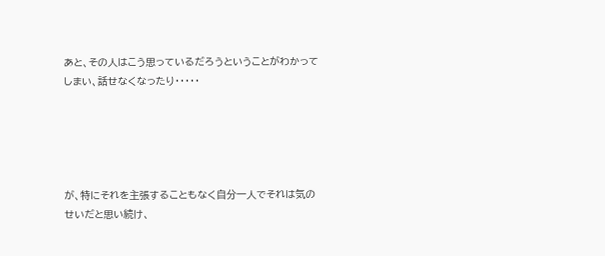あと、その人はこう思っているだろうということがわかってしまい、話せなくなったり・・・・・





が、特にそれを主張することもなく自分一人でそれは気のせいだと思い続け、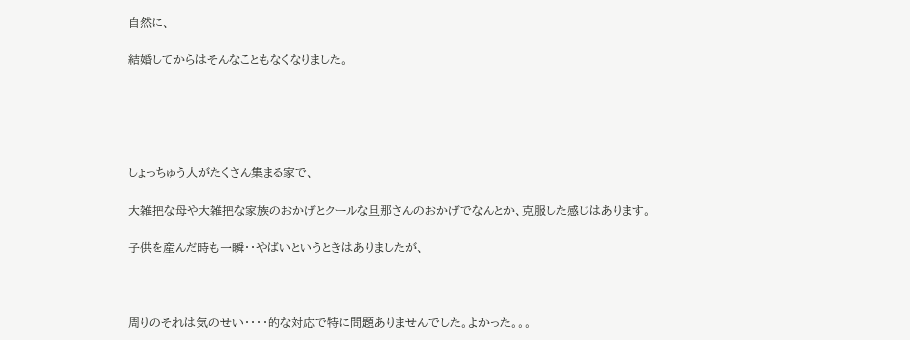自然に、

結婚してからはそんなこともなくなりました。





しょっちゅう人がたくさん集まる家で、

大雑把な母や大雑把な家族のおかげとクールな旦那さんのおかげでなんとか、克服した感じはあります。

子供を産んだ時も一瞬・・やばいというときはありましたが、



周りのそれは気のせい・・・・的な対応で特に問題ありませんでした。よかった。。。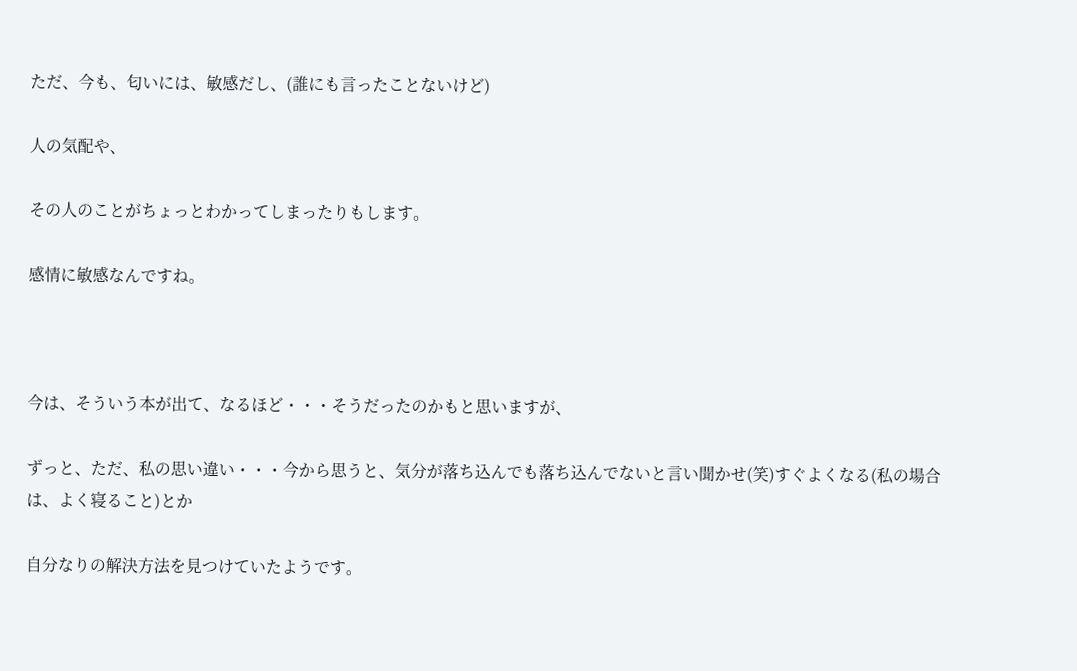ただ、今も、匂いには、敏感だし、(誰にも言ったことないけど)

人の気配や、

その人のことがちょっとわかってしまったりもします。

感情に敏感なんですね。



今は、そういう本が出て、なるほど・・・そうだったのかもと思いますが、

ずっと、ただ、私の思い違い・・・今から思うと、気分が落ち込んでも落ち込んでないと言い聞かせ(笑)すぐよくなる(私の場合は、よく寝ること)とか

自分なりの解決方法を見つけていたようです。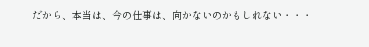だから、本当は、今の仕事は、向かないのかもしれない・・・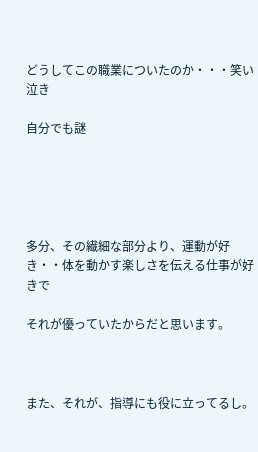どうしてこの職業についたのか・・・笑い泣き

自分でも謎





多分、その繊細な部分より、運動が好き・・体を動かす楽しさを伝える仕事が好きで

それが優っていたからだと思います。



また、それが、指導にも役に立ってるし。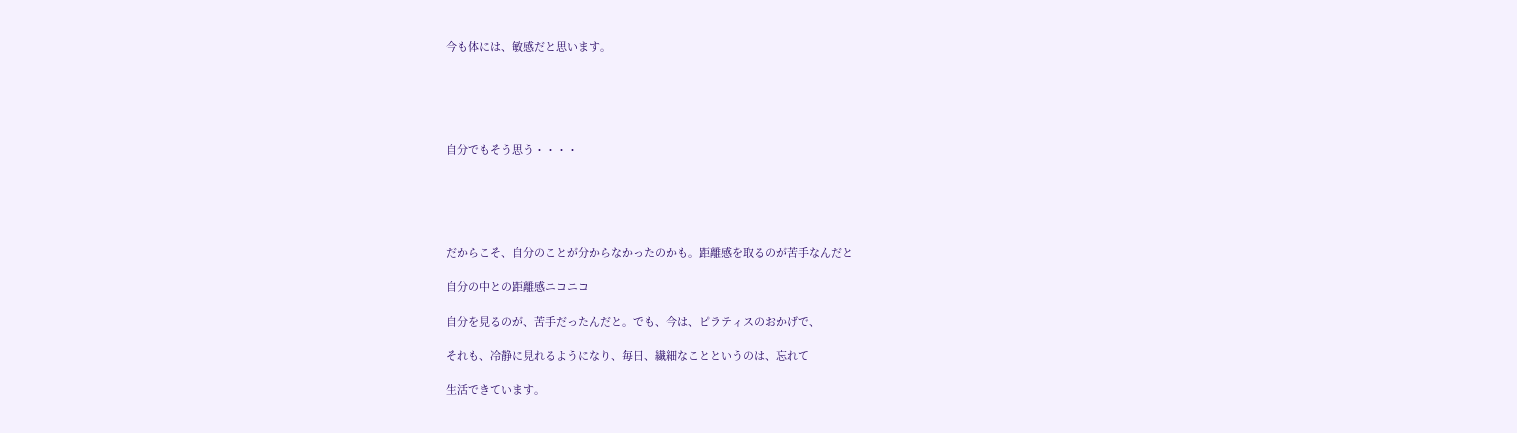今も体には、敏感だと思います。





自分でもそう思う・・・・





だからこそ、自分のことが分からなかったのかも。距離感を取るのが苦手なんだと

自分の中との距離感ニコニコ

自分を見るのが、苦手だったんだと。でも、今は、ピラティスのおかげで、

それも、冷静に見れるようになり、毎日、繊細なことというのは、忘れて

生活できています。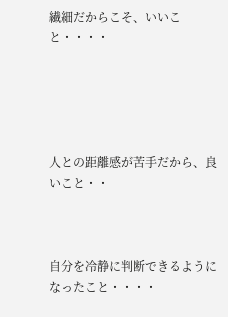繊細だからこそ、いいこと・・・・





人との距離感が苦手だから、良いこと・・



自分を冷静に判断できるようになったこと・・・・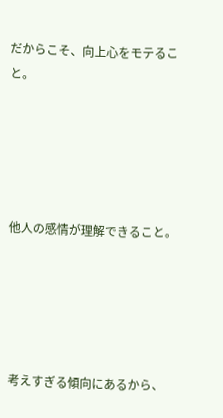だからこそ、向上心をモテること。





他人の感情が理解できること。





考えすぎる傾向にあるから、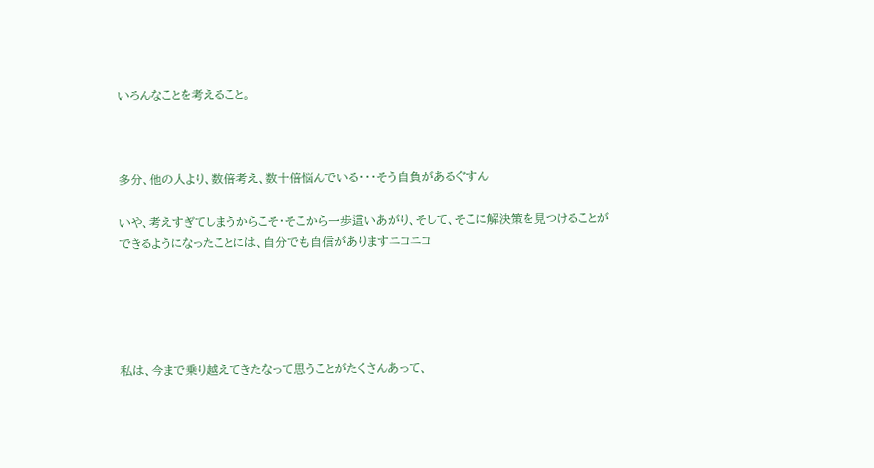いろんなことを考えること。



多分、他の人より、数倍考え、数十倍悩んでいる・・・そう自負があるぐすん

いや、考えすぎてしまうからこそ・そこから一歩這いあがり、そして、そこに解決策を見つけることができるようになったことには、自分でも自信がありますニコニコ





私は、今まで乗り越えてきたなって思うことがたくさんあって、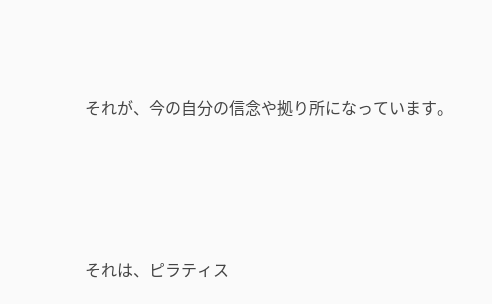それが、今の自分の信念や拠り所になっています。





それは、ピラティス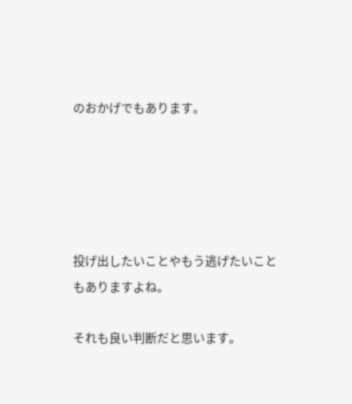のおかげでもあります。





投げ出したいことやもう逃げたいこともありますよね。

それも良い判断だと思います。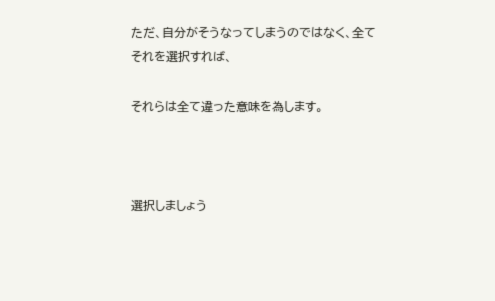ただ、自分がそうなってしまうのではなく、全てそれを選択すれば、

それらは全て違った意味を為します。



選択しましょう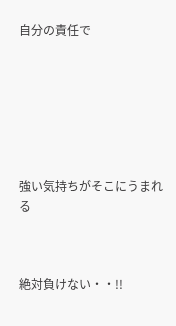自分の責任で







強い気持ちがそこにうまれる



絶対負けない・・!!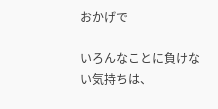おかげで

いろんなことに負けない気持ちは、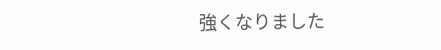強くなりました